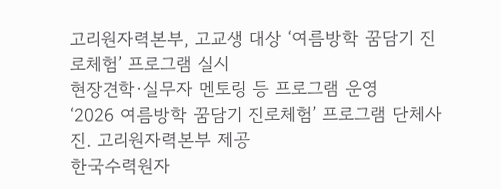고리원자력본부, 고교생 대상 ‘여름방학 꿈담기 진로체험’ 프로그램 실시
현장견학·실무자 멘토링 등 프로그램 운영
‘2026 여름방학 꿈담기 진로체험’ 프로그램 단체사진. 고리원자력본부 제공
한국수력원자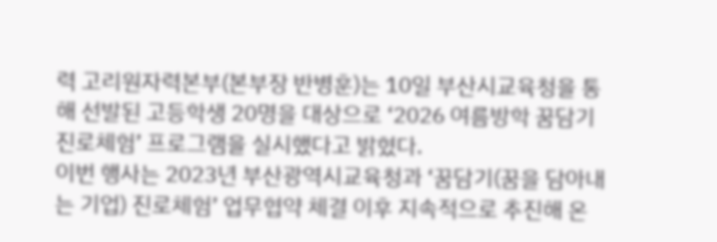력 고리원자력본부(본부장 반병훈)는 10일 부산시교육청을 통해 선발된 고등학생 20명을 대상으로 ‘2026 여름방학 꿈담기 진로체험’ 프로그램을 실시했다고 밝혔다.
이번 행사는 2023년 부산광역시교육청과 ‘꿈담기(꿈을 담아내는 기업) 진로체험’ 업무협약 체결 이후 지속적으로 추진해 온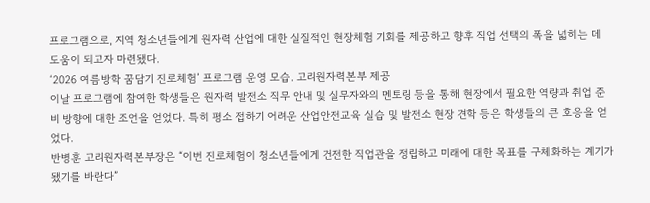프로그램으로, 지역 청소년들에게 원자력 산업에 대한 실질적인 현장체험 기회를 제공하고 향후 직업 선택의 폭을 넓히는 데 도움이 되고자 마련됐다.
‘2026 여름방학 꿈담기 진로체험’ 프로그램 운영 모습. 고리원자력본부 제공
이날 프로그램에 참여한 학생들은 원자력 발전소 직무 안내 및 실무자와의 멘토링 등을 통해 현장에서 필요한 역량과 취업 준비 방향에 대한 조언을 얻었다. 특히 평소 접하기 어려운 산업안전교육 실습 및 발전소 현장 견학 등은 학생들의 큰 호응을 얻었다.
반병훈 고리원자력본부장은 “이번 진로체험이 청소년들에게 건전한 직업관을 정립하고 미래에 대한 목표를 구체화하는 계기가 됐기를 바란다”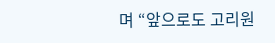며 “앞으로도 고리원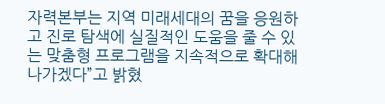자력본부는 지역 미래세대의 꿈을 응원하고 진로 탐색에 실질적인 도움을 줄 수 있는 맞춤형 프로그램을 지속적으로 확대해 나가겠다”고 밝혔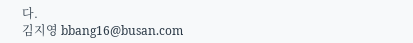다.
김지영 bbang16@busan.com